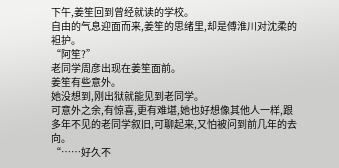下午,姜笙回到曾经就读的学校。
自由的气息迎面而来,姜笙的思绪里,却是傅淮川对沈柔的袒护。
“阿笙?”
老同学周彦出现在姜笙面前。
姜笙有些意外。
她没想到,刚出狱就能见到老同学。
可意外之余,有惊喜,更有难堪,她也好想像其他人一样,跟多年不见的老同学叙旧,可聊起来,又怕被问到前几年的去向。
“……好久不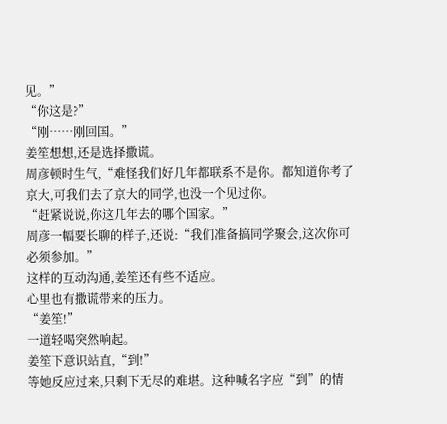见。”
“你这是?”
“刚……刚回国。”
姜笙想想,还是选择撒谎。
周彦顿时生气,“难怪我们好几年都联系不是你。都知道你考了京大,可我们去了京大的同学,也没一个见过你。
“赶紧说说,你这几年去的哪个国家。”
周彦一幅要长聊的样子,还说:“我们准备搞同学聚会,这次你可必须参加。”
这样的互动沟通,姜笙还有些不适应。
心里也有撒谎带来的压力。
“姜笙!”
一道轻喝突然响起。
姜笙下意识站直,“到!”
等她反应过来,只剩下无尽的难堪。这种喊名字应“到”的情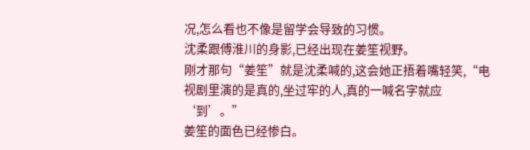况,怎么看也不像是留学会导致的习惯。
沈柔跟傅淮川的身影,已经出现在姜笙视野。
刚才那句“姜笙”就是沈柔喊的,这会她正捂着嘴轻笑,“电视剧里演的是真的,坐过牢的人,真的一喊名字就应‘到’。”
姜笙的面色已经惨白。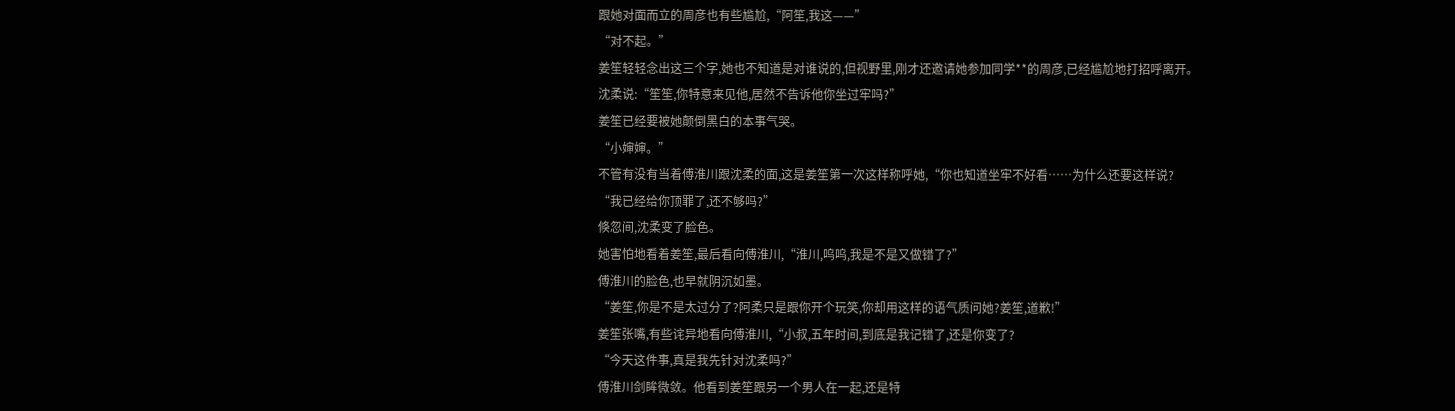跟她对面而立的周彦也有些尴尬,“阿笙,我这——”
“对不起。”
姜笙轻轻念出这三个字,她也不知道是对谁说的,但视野里,刚才还邀请她参加同学**的周彦,已经尴尬地打招呼离开。
沈柔说:“笙笙,你特意来见他,居然不告诉他你坐过牢吗?”
姜笙已经要被她颠倒黑白的本事气哭。
“小婶婶。”
不管有没有当着傅淮川跟沈柔的面,这是姜笙第一次这样称呼她,“你也知道坐牢不好看……为什么还要这样说?
“我已经给你顶罪了,还不够吗?”
倏忽间,沈柔变了脸色。
她害怕地看着姜笙,最后看向傅淮川,“淮川,呜呜,我是不是又做错了?”
傅淮川的脸色,也早就阴沉如墨。
“姜笙,你是不是太过分了?阿柔只是跟你开个玩笑,你却用这样的语气质问她?姜笙,道歉!”
姜笙张嘴,有些诧异地看向傅淮川,“小叔,五年时间,到底是我记错了,还是你变了?
“今天这件事,真是我先针对沈柔吗?”
傅淮川剑眸微敛。他看到姜笙跟另一个男人在一起,还是特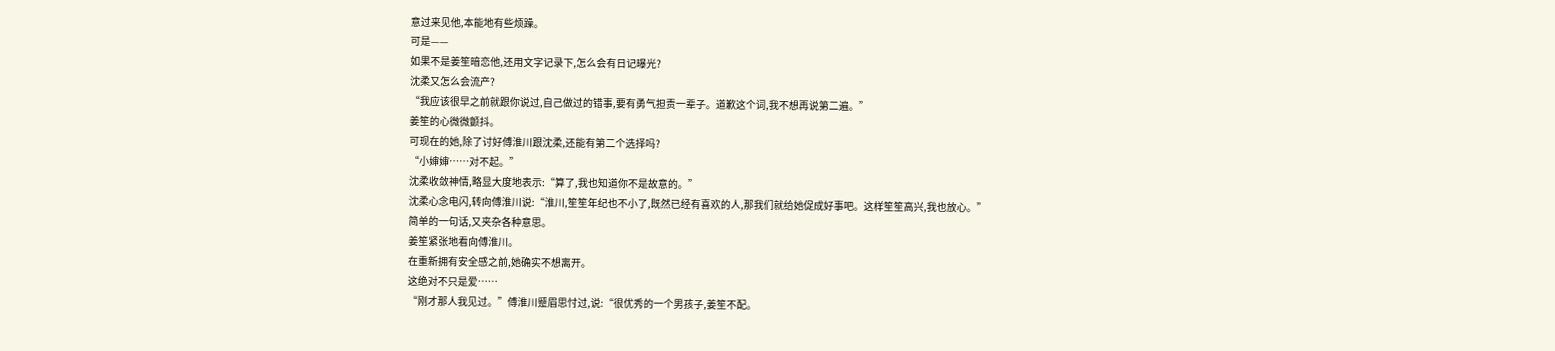意过来见他,本能地有些烦躁。
可是——
如果不是姜笙暗恋他,还用文字记录下,怎么会有日记曝光?
沈柔又怎么会流产?
“我应该很早之前就跟你说过,自己做过的错事,要有勇气担责一辈子。道歉这个词,我不想再说第二遍。”
姜笙的心微微颤抖。
可现在的她,除了讨好傅淮川跟沈柔,还能有第二个选择吗?
“小婶婶……对不起。”
沈柔收敛神情,略显大度地表示:“算了,我也知道你不是故意的。”
沈柔心念电闪,转向傅淮川说:“淮川,笙笙年纪也不小了,既然已经有喜欢的人,那我们就给她促成好事吧。这样笙笙高兴,我也放心。”
简单的一句话,又夹杂各种意思。
姜笙紧张地看向傅淮川。
在重新拥有安全感之前,她确实不想离开。
这绝对不只是爱……
“刚才那人我见过。”傅淮川蹙眉思忖过,说:“很优秀的一个男孩子,姜笙不配。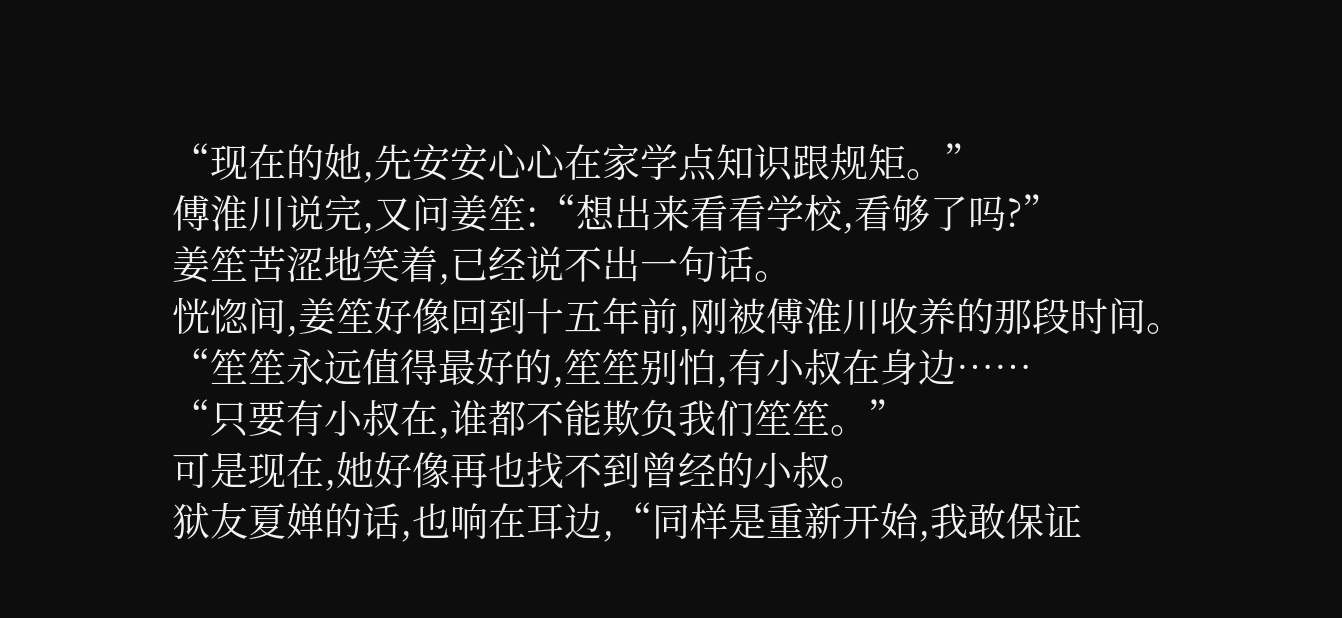“现在的她,先安安心心在家学点知识跟规矩。”
傅淮川说完,又问姜笙:“想出来看看学校,看够了吗?”
姜笙苦涩地笑着,已经说不出一句话。
恍惚间,姜笙好像回到十五年前,刚被傅淮川收养的那段时间。
“笙笙永远值得最好的,笙笙别怕,有小叔在身边……
“只要有小叔在,谁都不能欺负我们笙笙。”
可是现在,她好像再也找不到曾经的小叔。
狱友夏婵的话,也响在耳边,“同样是重新开始,我敢保证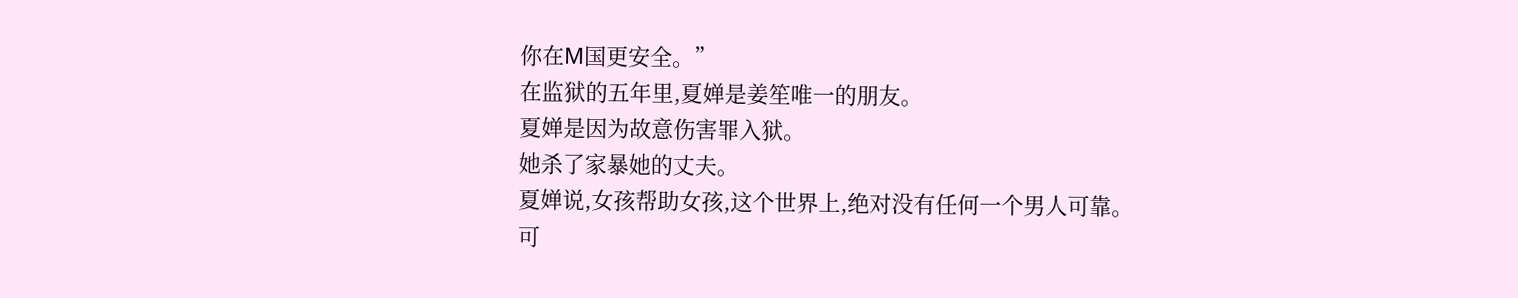你在M国更安全。”
在监狱的五年里,夏婵是姜笙唯一的朋友。
夏婵是因为故意伤害罪入狱。
她杀了家暴她的丈夫。
夏婵说,女孩帮助女孩,这个世界上,绝对没有任何一个男人可靠。
可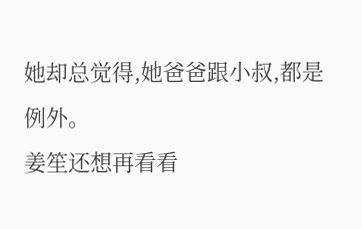她却总觉得,她爸爸跟小叔,都是例外。
姜笙还想再看看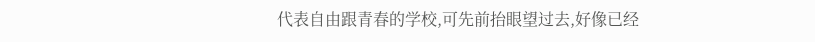代表自由跟青春的学校,可先前抬眼望过去,好像已经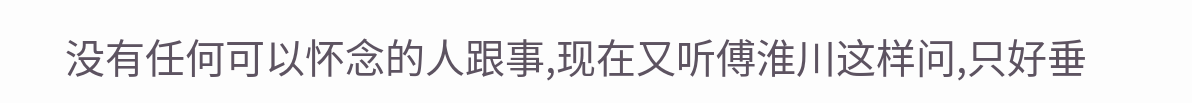没有任何可以怀念的人跟事,现在又听傅淮川这样问,只好垂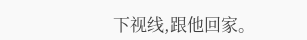下视线,跟他回家。